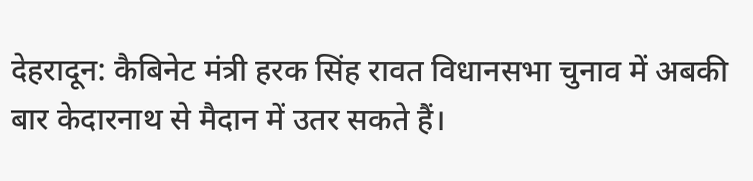देहरादून: कैबिनेट मंत्री हरक सिंह रावत विधानसभा चुनाव में अबकी बार केदारनाथ से मैदान में उतर सकते हैं।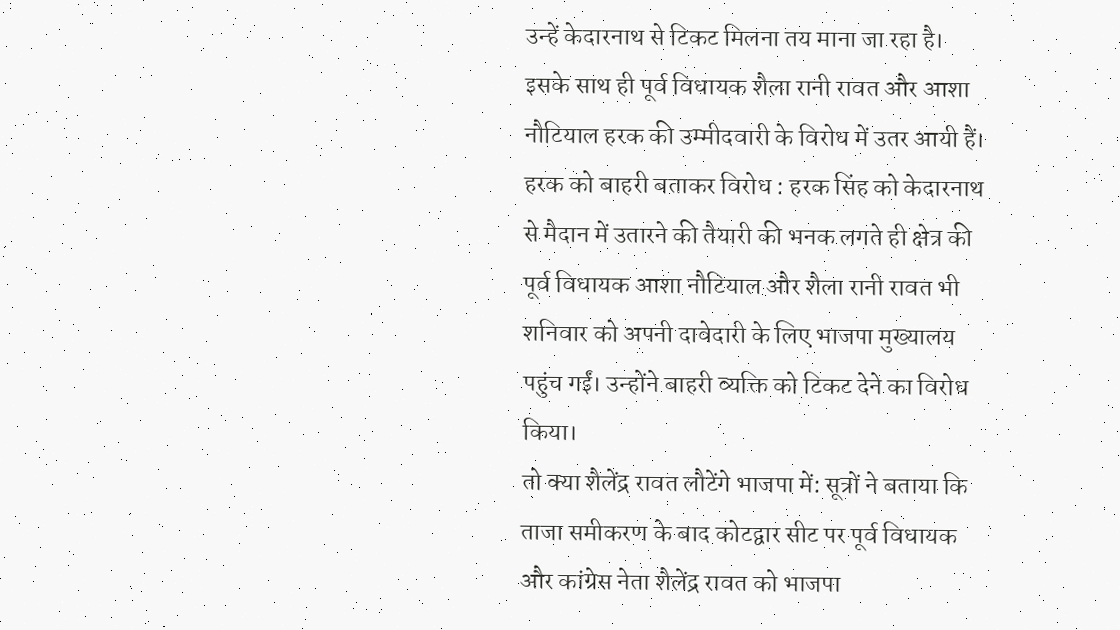उन्हें केदारनाथ से टिकट मिलना तय माना जा रहा है। इसके साथ ही पूर्व विधायक शैला रानी रावत और आशा नौटियाल हरक की उम्मीदवारी के विरोध में उतर आयी हैं।
हरक को बाहरी बताकर विरोध : हरक सिंह को केदारनाथ से मैदान में उतारने की तैयारी की भनक लगते ही क्षेत्र की पूर्व विधायक आशा नौटियाल और शैला रानी रावत भी शनिवार को अपनी दावेदारी के लिए भाजपा मुख्यालय पहुंच गईं। उन्होंने बाहरी व्यक्ति को टिकट देने का विरोध किया।
तो क्या शैलेंद्र रावत लौटेंगे भाजपा में: सूत्रों ने बताया कि ताजा समीकरण के बाद कोटद्वार सीट पर पूर्व विधायक और कांग्रेस नेता शैलेंद्र रावत को भाजपा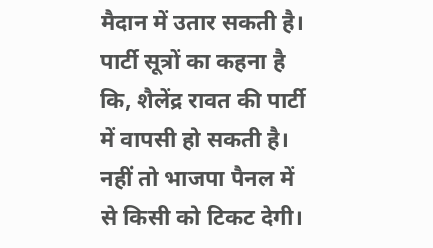मैदान में उतार सकती है। पार्टी सूत्रों का कहना है कि, शैलेंद्र रावत की पार्टी में वापसी हो सकती है। नहीं तो भाजपा पैनल में से किसी को टिकट देगी।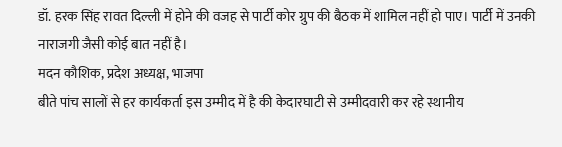डॉ. हरक सिंह रावत दिल्ली में होने की वजह से पार्टी कोर ग्रुप की बैठक में शामिल नहीं हो पाए। पार्टी में उनकी नाराजगी जैसी कोई बात नहीं है।
मदन कौशिक, प्रदेश अध्यक्ष, भाजपा
बीते पांच सालों से हर कार्यकर्ता इस उम्मीद में है की केदारघाटी से उम्मीदवारी कर रहे स्थानीय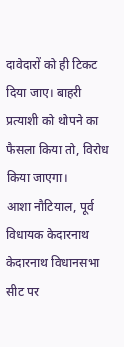दावेदारों को ही टिकट दिया जाए। बाहरी प्रत्याशी को थोपने का फैसला किया तो, विरोध किया जाएगा।
आशा नौटियाल, पूर्व विधायक केदारनाथ
केदारनाथ विधानसभा सीट पर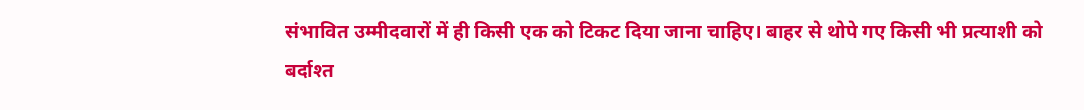संभावित उम्मीदवारों में ही किसी एक को टिकट दिया जाना चाहिए। बाहर से थोपे गए किसी भी प्रत्याशी को बर्दाश्त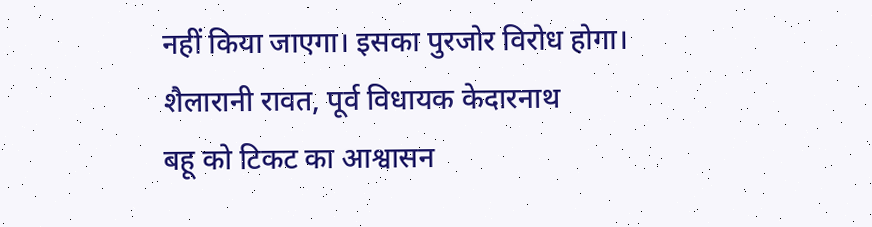नहीं किया जाएगा। इसका पुरजोर विरोध होगा।
शैलारानी रावत, पूर्व विधायक केदारनाथ
बहू को टिकट का आश्वासन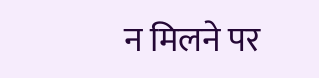न मिलने पर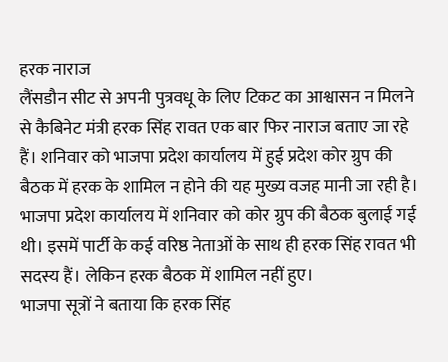हरक नाराज
लैंसडौन सीट से अपनी पुत्रवधू के लिए टिकट का आश्वासन न मिलने से कैबिनेट मंत्री हरक सिंह रावत एक बार फिर नाराज बताए जा रहे हैं। शनिवार को भाजपा प्रदेश कार्यालय में हुई प्रदेश कोर ग्रुप की बैठक में हरक के शामिल न होने की यह मुख्य वजह मानी जा रही है। भाजपा प्रदेश कार्यालय में शनिवार को कोर ग्रुप की बैठक बुलाई गई थी। इसमें पार्टी के कई वरिष्ठ नेताओं के साथ ही हरक सिंह रावत भी सदस्य हैं। लेकिन हरक बैठक में शामिल नहीं हुए।
भाजपा सूत्रों ने बताया कि हरक सिंह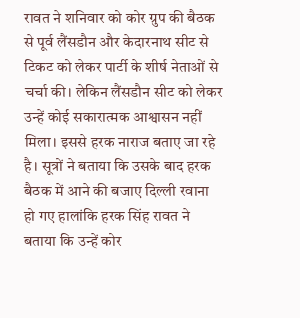रावत ने शनिवार को कोर ग्रुप की बैठक से पूर्व लैंसडौन और केदारनाथ सीट से टिकट को लेकर पार्टी के शीर्ष नेताओं से चर्चा की। लेकिन लैंसडौन सीट को लेकर उन्हें कोई सकारात्मक आश्वासन नहीं मिला। इससे हरक नाराज बताए जा रहे है। सूत्रों ने बताया कि उसके बाद हरक बैठक में आने की बजाए दिल्ली रवाना हो गए हालांकि हरक सिंह रावत ने बताया कि उन्हें कोर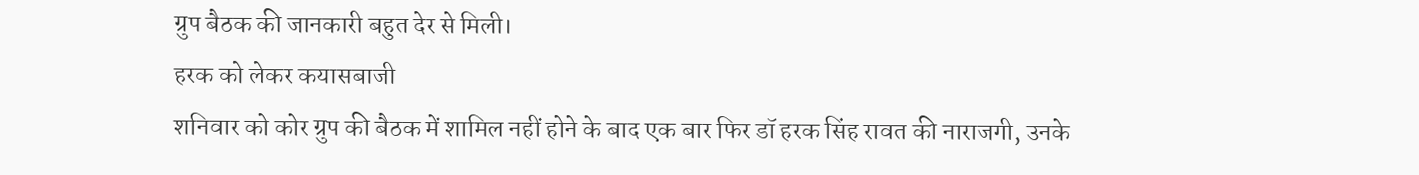ग्रुप बैठक की जानकारी बहुत देर से मिली।
हरक को लेकर कयासबाजी
शनिवार को कोर ग्रुप की बैठक में शामिल नहीं होने के बाद एक बार फिर डॉ हरक सिंह रावत की नाराजगी, उनके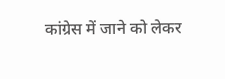कांग्रेस में जाने को लेकर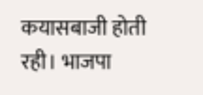कयासबाजी होती रही। भाजपा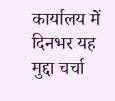कार्यालय में दिनभर यह मुद्दा चर्चा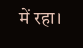में रहा।